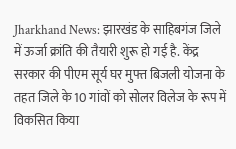Jharkhand News: झारखंड के साहिबगंज जिले में ऊर्जा क्रांति की तैयारी शुरू हो गई है. केंद्र सरकार की पीएम सूर्य घर मुफ्त बिजली योजना के तहत जिले के 10 गांवों को सोलर विलेज के रूप में विकसित किया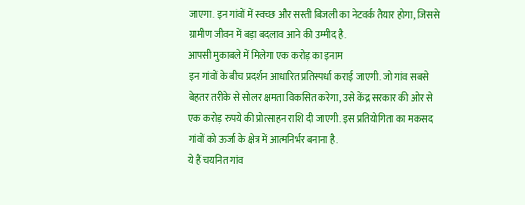जाएगा. इन गांवों में स्वच्छ और सस्ती बिजली का नेटवर्क तैयार होगा, जिससे ग्रामीण जीवन में बड़ा बदलाव आने की उम्मीद है.
आपसी मुकाबले में मिलेगा एक करोड़ का इनाम
इन गांवों के बीच प्रदर्शन आधारित प्रतिस्पर्धा कराई जाएगी. जो गांव सबसे बेहतर तरीके से सोलर क्षमता विकसित करेगा, उसे केंद्र सरकार की ओर से एक करोड़ रुपये की प्रोत्साहन राशि दी जाएगी. इस प्रतियोगिता का मकसद गांवों को ऊर्जा के क्षेत्र में आत्मनिर्भर बनाना है.
ये हैं चयनित गांव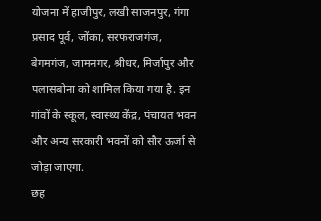योजना में हाजीपुर, लखी साजनपुर, गंगा प्रसाद पूर्व, जोंका, सरफराजगंज, बेगमगंज, जामनगर, श्रीधर, मिर्जापुर और पलासबोना को शामिल किया गया है. इन गांवों के स्कूल, स्वास्थ्य केंद्र, पंचायत भवन और अन्य सरकारी भवनों को सौर ऊर्जा से जोड़ा जाएगा.
छह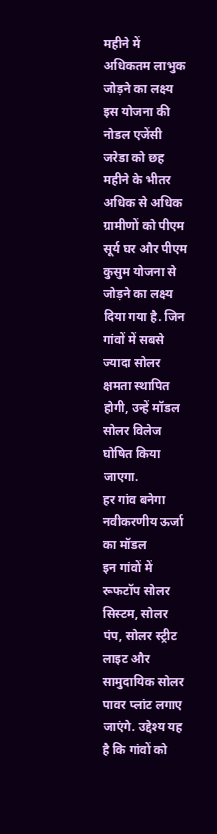महीने में अधिकतम लाभुक जोड़ने का लक्ष्य
इस योजना की नोडल एजेंसी जरेडा को छह महीने के भीतर अधिक से अधिक ग्रामीणों को पीएम सूर्य घर और पीएम कुसुम योजना से जोड़ने का लक्ष्य दिया गया है. जिन गांवों में सबसे ज्यादा सोलर क्षमता स्थापित होगी, उन्हें मॉडल सोलर विलेज घोषित किया जाएगा.
हर गांव बनेगा नवीकरणीय ऊर्जा का मॉडल
इन गांवों में रूफटॉप सोलर सिस्टम, सोलर पंप, सोलर स्ट्रीट लाइट और सामुदायिक सोलर पावर प्लांट लगाए जाएंगे. उद्देश्य यह है कि गांवों को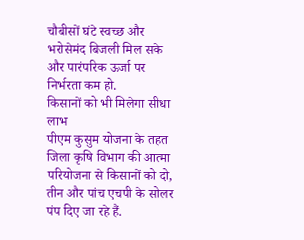चौबीसों घंटे स्वच्छ और भरोसेमंद बिजली मिल सके और पारंपरिक ऊर्जा पर निर्भरता कम हो.
किसानों को भी मिलेगा सीधा लाभ
पीएम कुसुम योजना के तहत जिला कृषि विभाग की आत्मा परियोजना से किसानों को दो, तीन और पांच एचपी के सोलर पंप दिए जा रहे हैं.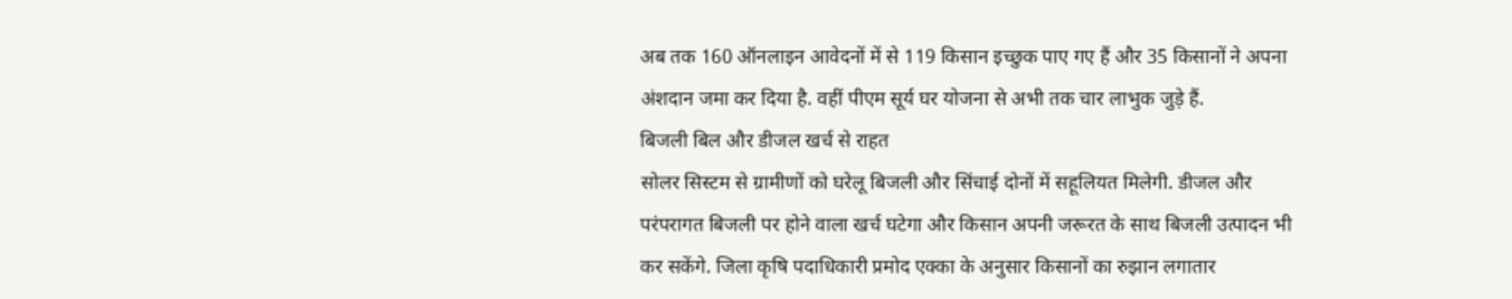अब तक 160 ऑनलाइन आवेदनों में से 119 किसान इच्छुक पाए गए हैं और 35 किसानों ने अपना अंशदान जमा कर दिया है. वहीं पीएम सूर्य घर योजना से अभी तक चार लाभुक जुड़े हैं.
बिजली बिल और डीजल खर्च से राहत
सोलर सिस्टम से ग्रामीणों को घरेलू बिजली और सिंचाई दोनों में सहूलियत मिलेगी. डीजल और परंपरागत बिजली पर होने वाला खर्च घटेगा और किसान अपनी जरूरत के साथ बिजली उत्पादन भी कर सकेंगे. जिला कृषि पदाधिकारी प्रमोद एक्का के अनुसार किसानों का रुझान लगातार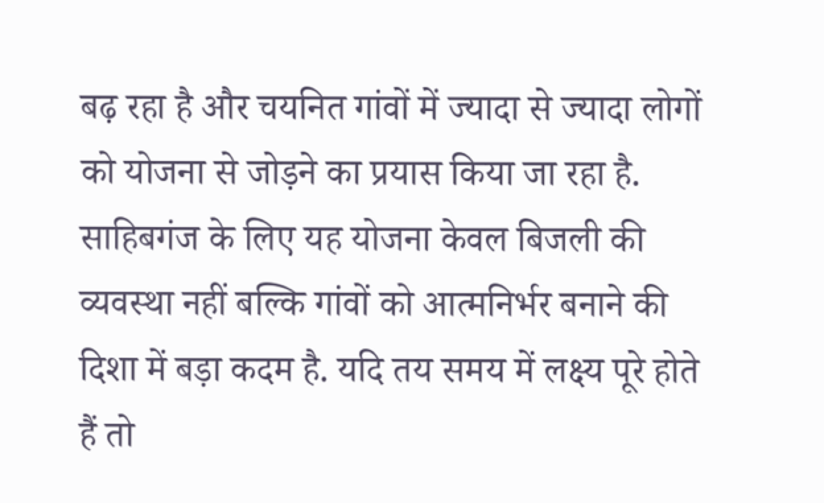बढ़ रहा है और चयनित गांवों में ज्यादा से ज्यादा लोगों को योजना से जोड़ने का प्रयास किया जा रहा है.
साहिबगंज के लिए यह योजना केवल बिजली की व्यवस्था नहीं बल्कि गांवों को आत्मनिर्भर बनाने की दिशा में बड़ा कदम है. यदि तय समय में लक्ष्य पूरे होते हैं तो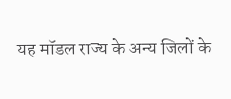यह मॉडल राज्य के अन्य जिलों के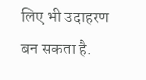लिए भी उदाहरण बन सकता है.